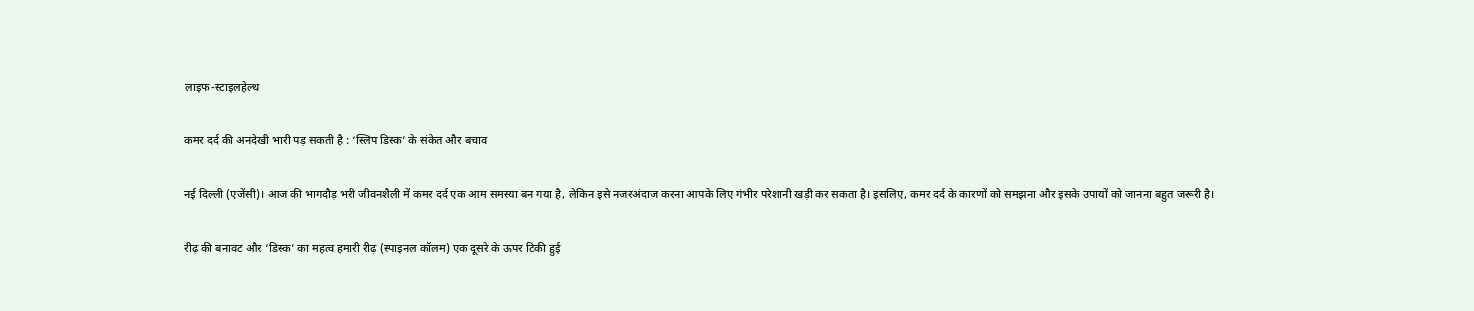लाइफ-स्टाइलहेल्थ

कमर दर्द की अनदेखी भारी पड़ सकती है : ‘स्लिप डिस्क’ के संकेत और बचाव

नई दिल्ली (एजेंसी)। आज की भागदौड़ भरी जीवनशैली में कमर दर्द एक आम समस्या बन गया है, लेकिन इसे नजरअंदाज करना आपके लिए गंभीर परेशानी खड़ी कर सकता है। इसलिए, कमर दर्द के कारणों को समझना और इसके उपायों को जानना बहुत जरूरी है।

रीढ़ की बनावट और ‘डिस्क’ का महत्व हमारी रीढ़ (स्पाइनल कॉलम) एक दूसरे के ऊपर टिकी हुई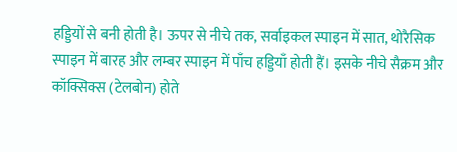हड्डियों से बनी होती है। ऊपर से नीचे तक, सर्वाइकल स्पाइन में सात, थोरैसिक स्पाइन में बारह और लम्बर स्पाइन में पाँच हड्डियाँ होती हैं। इसके नीचे सैक्रम और कॉक्सिक्स (टेलबोन) होते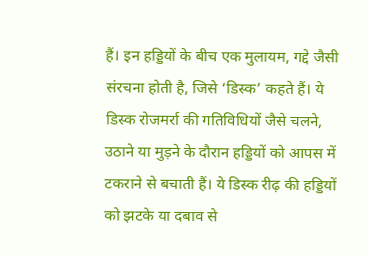हैं। इन हड्डियों के बीच एक मुलायम, गद्दे जैसी संरचना होती है, जिसे ‘डिस्क’ कहते हैं। ये डिस्क रोजमर्रा की गतिविधियों जैसे चलने, उठाने या मुड़ने के दौरान हड्डियों को आपस में टकराने से बचाती हैं। ये डिस्क रीढ़ की हड्डियों को झटके या दबाव से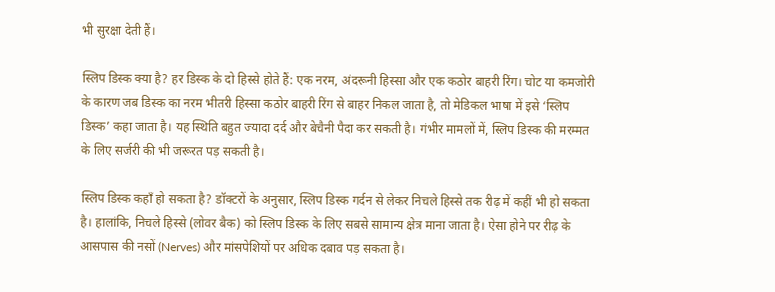भी सुरक्षा देती हैं।

स्लिप डिस्क क्या है? हर डिस्क के दो हिस्से होते हैं: एक नरम, अंदरूनी हिस्सा और एक कठोर बाहरी रिंग। चोट या कमजोरी के कारण जब डिस्क का नरम भीतरी हिस्सा कठोर बाहरी रिंग से बाहर निकल जाता है, तो मेडिकल भाषा में इसे ‘स्लिप डिस्क’ कहा जाता है। यह स्थिति बहुत ज्यादा दर्द और बेचैनी पैदा कर सकती है। गंभीर मामलों में, स्लिप डिस्क की मरम्मत के लिए सर्जरी की भी जरूरत पड़ सकती है।

स्लिप डिस्क कहाँ हो सकता है? डॉक्टरों के अनुसार, स्लिप डिस्क गर्दन से लेकर निचले हिस्से तक रीढ़ में कहीं भी हो सकता है। हालांकि, निचले हिस्से (लोवर बैक) को स्लिप डिस्क के लिए सबसे सामान्य क्षेत्र माना जाता है। ऐसा होने पर रीढ़ के आसपास की नसों (Nerves) और मांसपेशियों पर अधिक दबाव पड़ सकता है।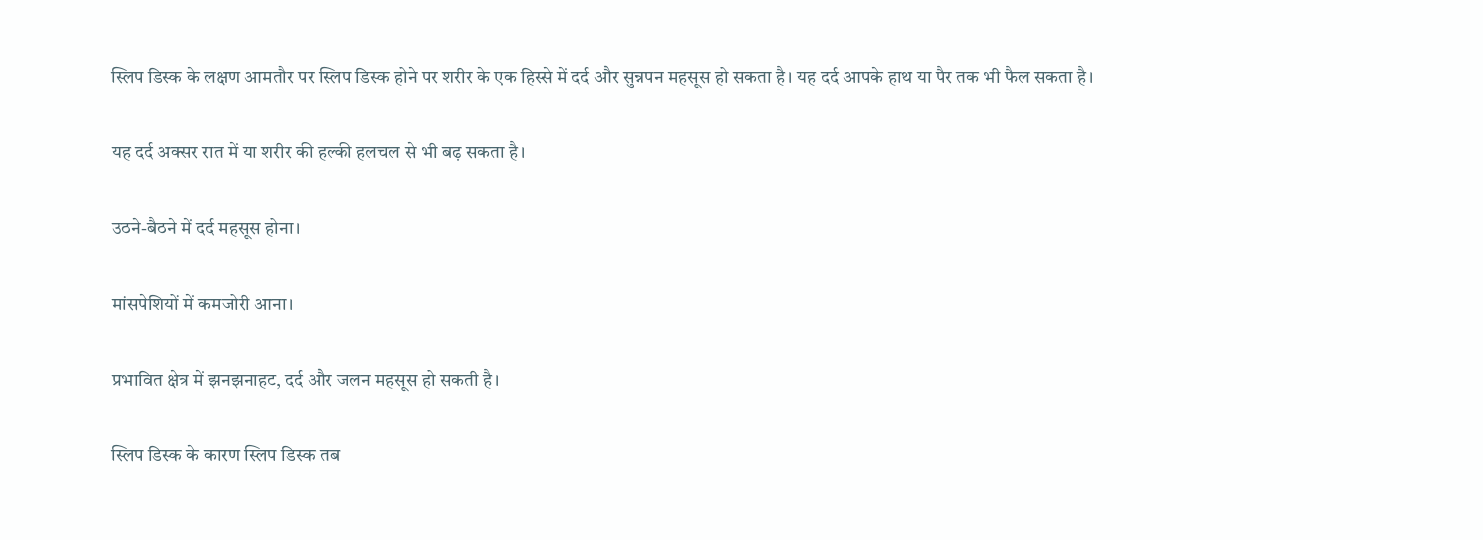स्लिप डिस्क के लक्षण आमतौर पर स्लिप डिस्क होने पर शरीर के एक हिस्से में दर्द और सुन्नपन महसूस हो सकता है। यह दर्द आपके हाथ या पैर तक भी फैल सकता है।

यह दर्द अक्सर रात में या शरीर की हल्की हलचल से भी बढ़ सकता है।

उठने-बैठने में दर्द महसूस होना।

मांसपेशियों में कमजोरी आना।

प्रभावित क्षेत्र में झनझनाहट, दर्द और जलन महसूस हो सकती है।

स्लिप डिस्क के कारण स्लिप डिस्क तब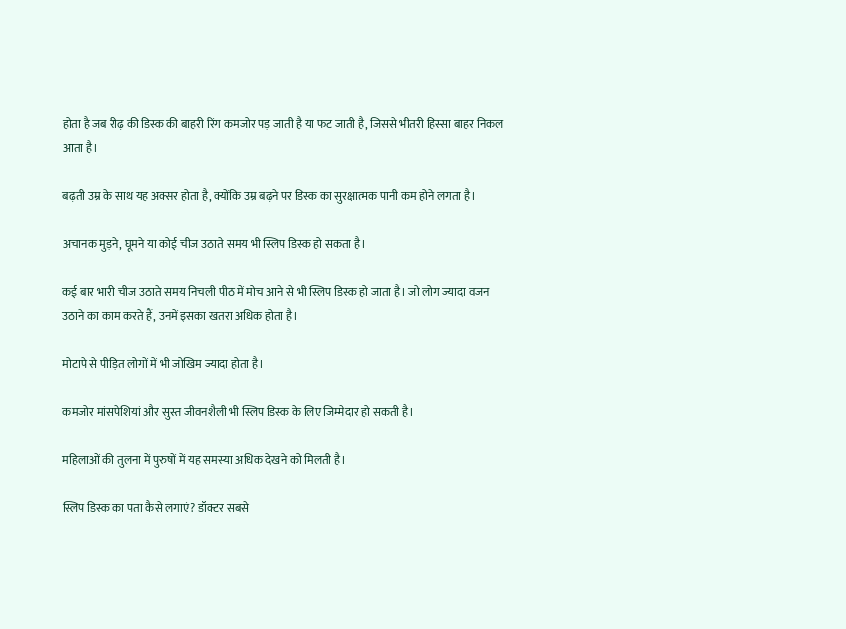होता है जब रीढ़ की डिस्क की बाहरी रिंग कमजोर पड़ जाती है या फट जाती है, जिससे भीतरी हिस्सा बाहर निकल आता है।

बढ़ती उम्र के साथ यह अक्सर होता है, क्योंकि उम्र बढ़ने पर डिस्क का सुरक्षात्मक पानी कम होने लगता है।

अचानक मुड़ने, घूमने या कोई चीज उठाते समय भी स्लिप डिस्क हो सकता है।

कई बार भारी चीज उठाते समय निचली पीठ में मोच आने से भी स्लिप डिस्क हो जाता है। जो लोग ज्यादा वजन उठाने का काम करते हैं, उनमें इसका खतरा अधिक होता है।

मोटापे से पीड़ित लोगों में भी जोखिम ज्यादा होता है।

कमजोर मांसपेशियां और सुस्त जीवनशैली भी स्लिप डिस्क के लिए जिम्मेदार हो सकती है।

महिलाओं की तुलना में पुरुषों में यह समस्या अधिक देखने को मिलती है।

स्लिप डिस्क का पता कैसे लगाएं? डॉक्टर सबसे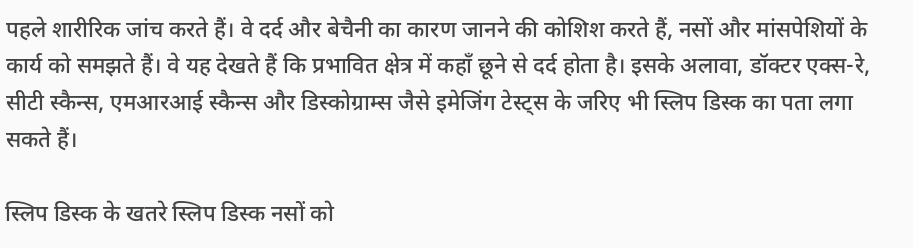पहले शारीरिक जांच करते हैं। वे दर्द और बेचैनी का कारण जानने की कोशिश करते हैं, नसों और मांसपेशियों के कार्य को समझते हैं। वे यह देखते हैं कि प्रभावित क्षेत्र में कहाँ छूने से दर्द होता है। इसके अलावा, डॉक्टर एक्स-रे, सीटी स्कैन्स, एमआरआई स्कैन्स और डिस्कोग्राम्स जैसे इमेजिंग टेस्ट्स के जरिए भी स्लिप डिस्क का पता लगा सकते हैं।

स्लिप डिस्क के खतरे स्लिप डिस्क नसों को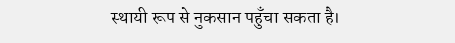स्थायी रूप से नुकसान पहुँचा सकता है।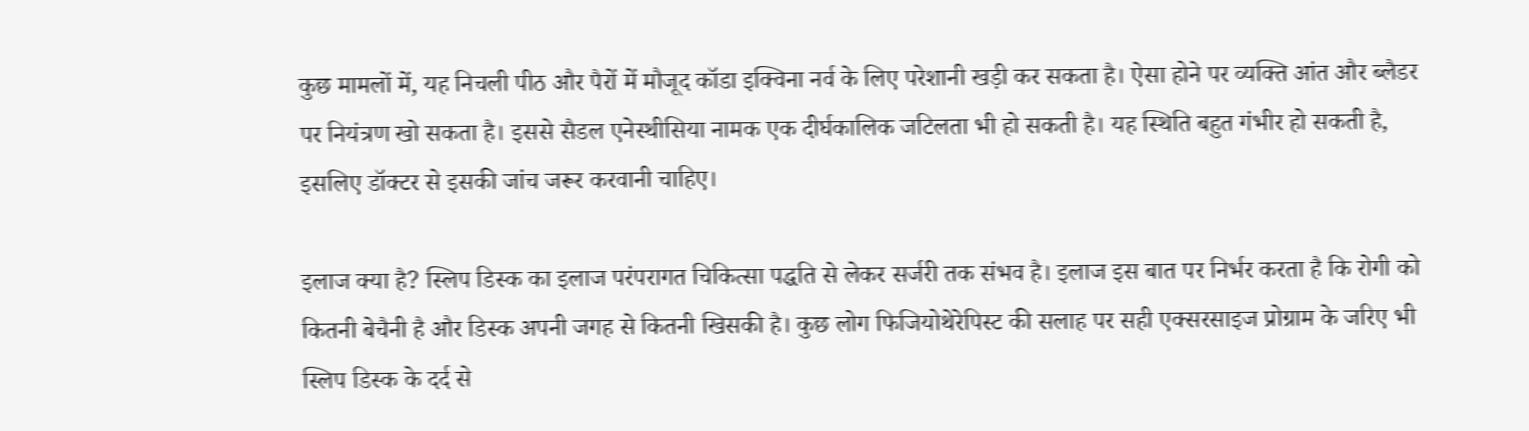कुछ मामलों में, यह निचली पीठ और पैरों में मौजूद कॉडा इक्विना नर्व के लिए परेशानी खड़ी कर सकता है। ऐसा होने पर व्यक्ति आंत और ब्लैडर पर नियंत्रण खो सकता है। इससे सैडल एनेस्थीसिया नामक एक दीर्घकालिक जटिलता भी हो सकती है। यह स्थिति बहुत गंभीर हो सकती है, इसलिए डॉक्टर से इसकी जांच जरूर करवानी चाहिए।

इलाज क्या है? स्लिप डिस्क का इलाज परंपरागत चिकित्सा पद्धति से लेकर सर्जरी तक संभव है। इलाज इस बात पर निर्भर करता है कि रोगी को कितनी बेचैनी है और डिस्क अपनी जगह से कितनी खिसकी है। कुछ लोग फिजियोथेरेपिस्ट की सलाह पर सही एक्सरसाइज प्रोग्राम के जरिए भी स्लिप डिस्क के दर्द से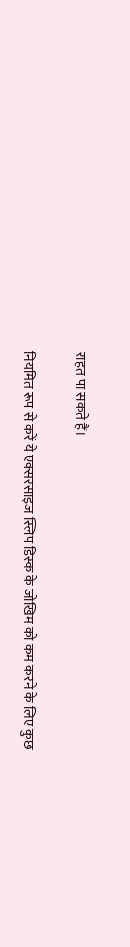राहत पा सकते हैं।

नियमित रूप से करें ये एक्सरसाइज स्लिप डिस्क के जोखिम को कम करने के लिए कुछ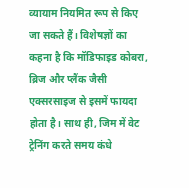व्यायाम नियमित रूप से किए जा सकते हैं। विशेषज्ञों का कहना है कि मॉडिफाइड कोबरा, ब्रिज और प्लैंक जैसी एक्सरसाइज से इसमें फायदा होता है। साथ ही, जिम में वेट ट्रेनिंग करते समय कंधे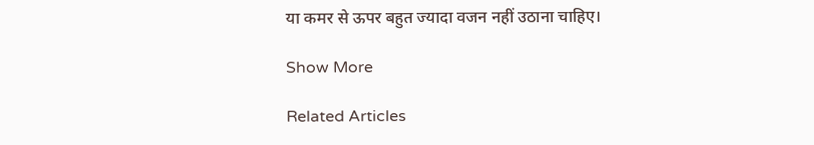या कमर से ऊपर बहुत ज्यादा वजन नहीं उठाना चाहिए।

Show More

Related Articles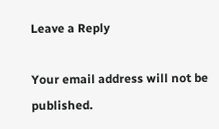Leave a Reply

Your email address will not be published.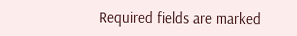Required fields are marked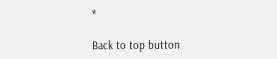*

Back to top button